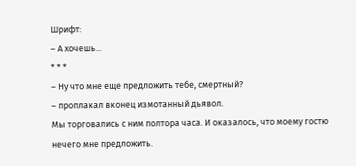Шрифт:
– А хочешь...
* * *
– Ну что мне еще предложить тебе, смертный?
– проплакал вконец измотанный дьявол.
Мы торговались с ним полтора часа. И оказалось, что моему гостю нечего мне предложить.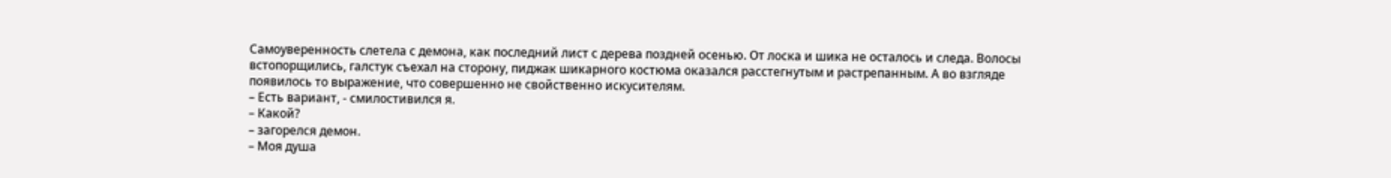Самоуверенность слетела с демона, как последний лист с дерева поздней осенью. От лоска и шика не осталось и следа. Волосы встопорщились, галстук съехал на сторону, пиджак шикарного костюма оказался расстегнутым и растрепанным. А во взгляде появилось то выражение, что совершенно не свойственно искусителям.
– Есть вариант, - смилостивился я.
– Какой?
– загорелся демон.
– Моя душа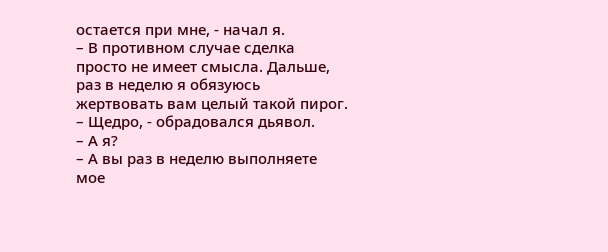остается при мне, - начал я.
– В противном случае сделка просто не имеет смысла. Дальше, раз в неделю я обязуюсь жертвовать вам целый такой пирог.
– Щедро, - обрадовался дьявол.
– А я?
– А вы раз в неделю выполняете мое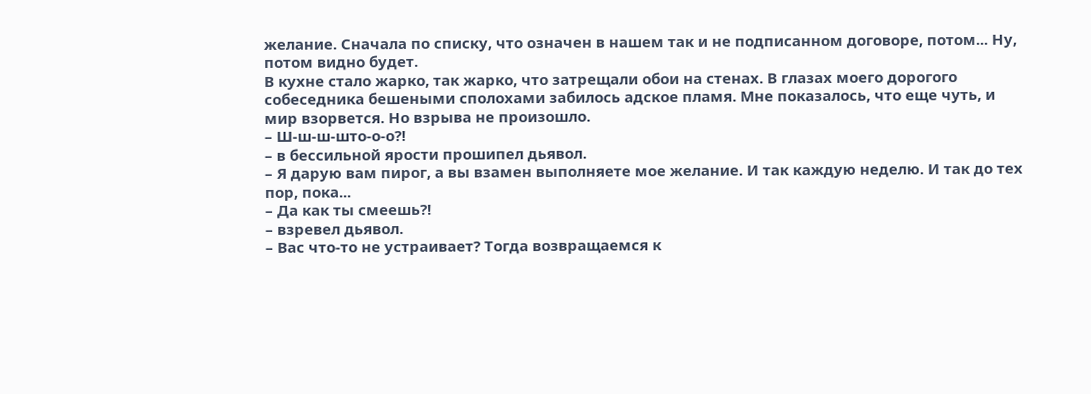желание. Сначала по списку, что означен в нашем так и не подписанном договоре, потом... Ну, потом видно будет.
В кухне стало жарко, так жарко, что затрещали обои на стенах. В глазах моего дорогого собеседника бешеными сполохами забилось адское пламя. Мне показалось, что еще чуть, и мир взорвется. Но взрыва не произошло.
– Ш-ш-ш-што-о-о?!
– в бессильной ярости прошипел дьявол.
– Я дарую вам пирог, а вы взамен выполняете мое желание. И так каждую неделю. И так до тех пор, пока...
– Да как ты смеешь?!
– взревел дьявол.
– Вас что-то не устраивает? Тогда возвращаемся к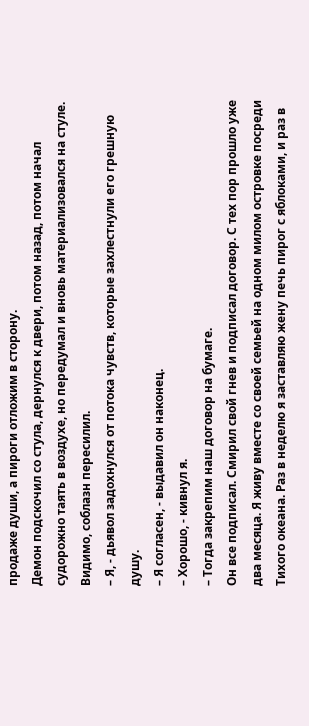продаже души, а пироги отложим в сторону.
Демон подскочил со стула, дернулся к двери, потом назад, потом начал судорожно таять в воздухе, но передумал и вновь материализовался на стуле. Видимо, соблазн пересилил.
– Я, - дьявол задохнулся от потока чувств, которые захлестнули его грешную душу.
– Я согласен, - выдавил он наконец.
– Хорошо, - кивнул я.
– Тогда закрепим наш договор на бумаге.
Он все подписал. Смирил свой гнев и подписал договор. С тех пор прошло уже два месяца. Я живу вместе со своей семьей на одном милом островке посреди Тихого океана. Раз в неделю я заставляю жену печь пирог с яблоками, и раз в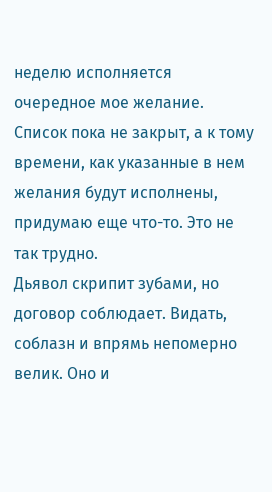неделю исполняется очередное мое желание. Список пока не закрыт, а к тому времени, как указанные в нем желания будут исполнены, придумаю еще что-то. Это не так трудно.
Дьявол скрипит зубами, но договор соблюдает. Видать, соблазн и впрямь непомерно велик. Оно и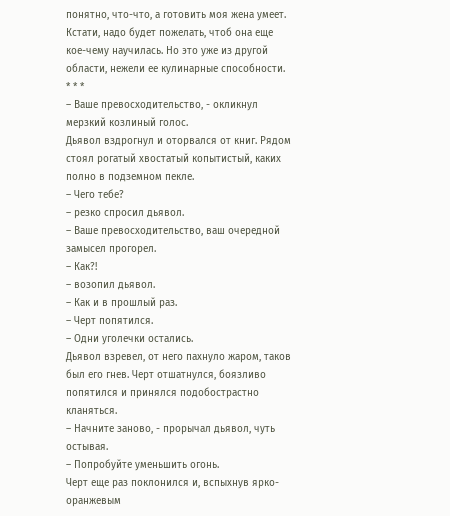понятно, что-что, а готовить моя жена умеет. Кстати, надо будет пожелать, чтоб она еще кое-чему научилась. Но это уже из другой области, нежели ее кулинарные способности.
* * *
– Ваше превосходительство, - окликнул мерзкий козлиный голос.
Дьявол вздрогнул и оторвался от книг. Рядом стоял рогатый хвостатый копытистый, каких полно в подземном пекле.
– Чего тебе?
– резко спросил дьявол.
– Ваше превосходительство, ваш очередной замысел прогорел.
– Как?!
– возопил дьявол.
– Как и в прошлый раз.
– Черт попятился.
– Одни уголечки остались.
Дьявол взревел, от него пахнуло жаром, таков был его гнев. Черт отшатнулся, боязливо попятился и принялся подобострастно кланяться.
– Начните заново, - прорычал дьявол, чуть остывая.
– Попробуйте уменьшить огонь.
Черт еще раз поклонился и, вспыхнув ярко-оранжевым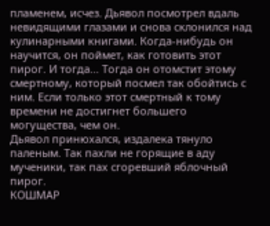пламенем, исчез. Дьявол посмотрел вдаль невидящими глазами и снова склонился над кулинарными книгами. Когда-нибудь он научится, он поймет, как готовить этот пирог. И тогда... Тогда он отомстит этому смертному, который посмел так обойтись с ним. Если только этот смертный к тому времени не достигнет большего могущества, чем он.
Дьявол принюхался, издалека тянуло паленым. Так пахли не горящие в аду мученики, так пах сгоревший яблочный пирог.
КОШМАР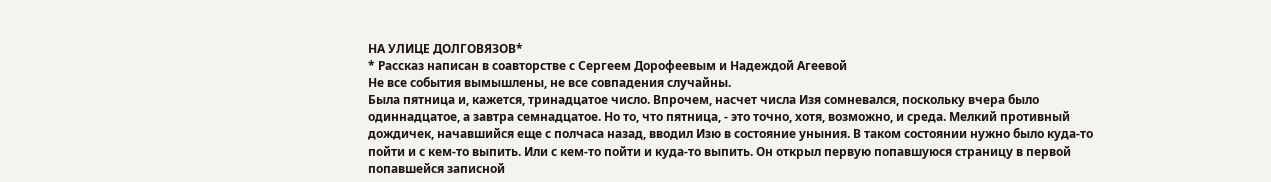НА УЛИЦЕ ДОЛГОВЯЗОВ*
* Рассказ написан в соавторстве с Сергеем Дорофеевым и Надеждой Агеевой
Не все события вымышлены, не все совпадения случайны.
Была пятница и, кажется, тринадцатое число. Впрочем, насчет числа Изя сомневался, поскольку вчера было одиннадцатое, а завтра семнадцатое. Но то, что пятница, - это точно, хотя, возможно, и среда. Мелкий противный дождичек, начавшийся еще с полчаса назад, вводил Изю в состояние уныния. В таком состоянии нужно было куда-то пойти и с кем-то выпить. Или с кем-то пойти и куда-то выпить. Он открыл первую попавшуюся страницу в первой попавшейся записной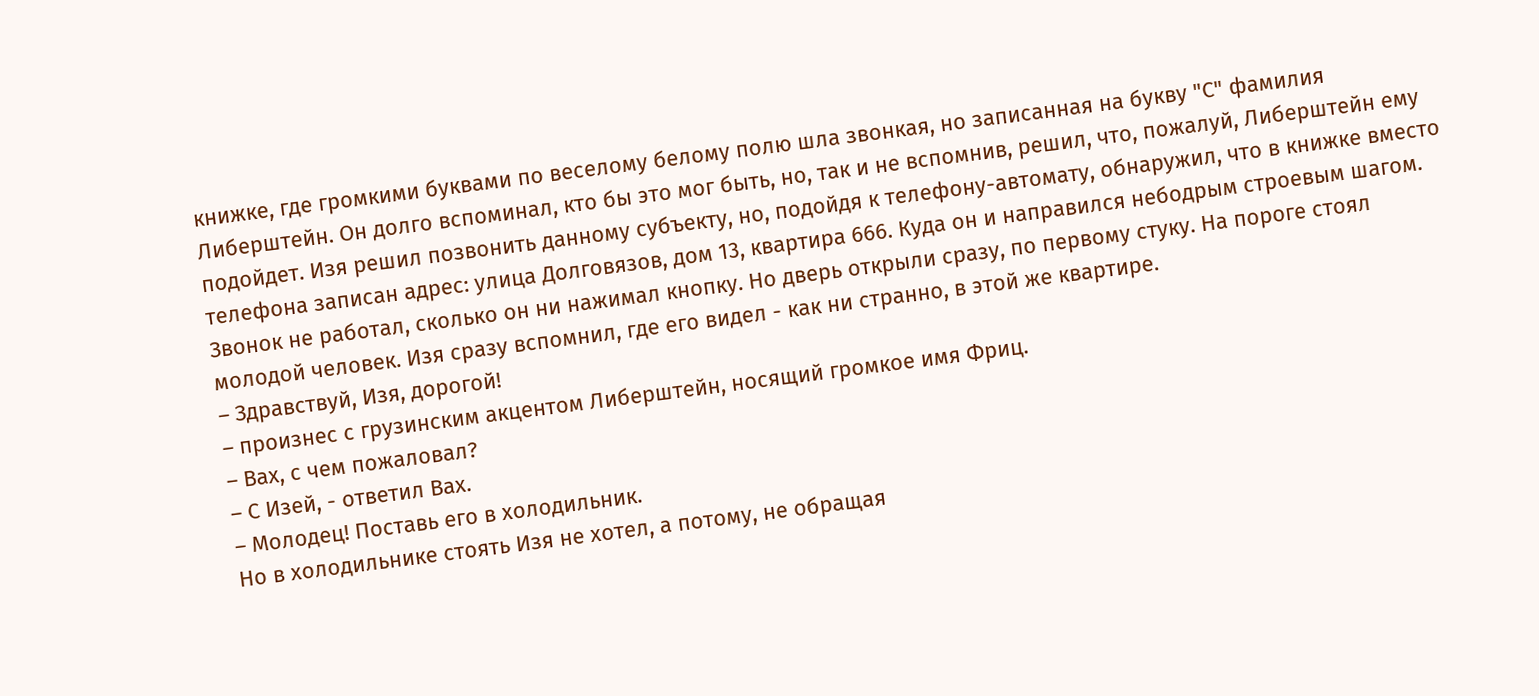книжке, где громкими буквами по веселому белому полю шла звонкая, но записанная на букву "С" фамилия Либерштейн. Он долго вспоминал, кто бы это мог быть, но, так и не вспомнив, решил, что, пожалуй, Либерштейн ему подойдет. Изя решил позвонить данному субъекту, но, подойдя к телефону-автомату, обнаружил, что в книжке вместо телефона записан адрес: улица Долговязов, дом 13, квартира 666. Куда он и направился небодрым строевым шагом.
Звонок не работал, сколько он ни нажимал кнопку. Но дверь открыли сразу, по первому стуку. На пороге стоял молодой человек. Изя сразу вспомнил, где его видел - как ни странно, в этой же квартире.
– Здравствуй, Изя, дорогой!
– произнес с грузинским акцентом Либерштейн, носящий громкое имя Фриц.
– Вах, с чем пожаловал?
– С Изей, - ответил Вах.
– Молодец! Поставь его в холодильник.
Но в холодильнике стоять Изя не хотел, а потому, не обращая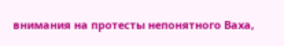внимания на протесты непонятного Ваха,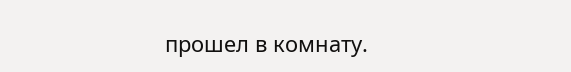прошел в комнату.